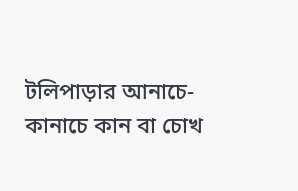টলিপাড়ার আনাচে-কানাচে কান বা চোখ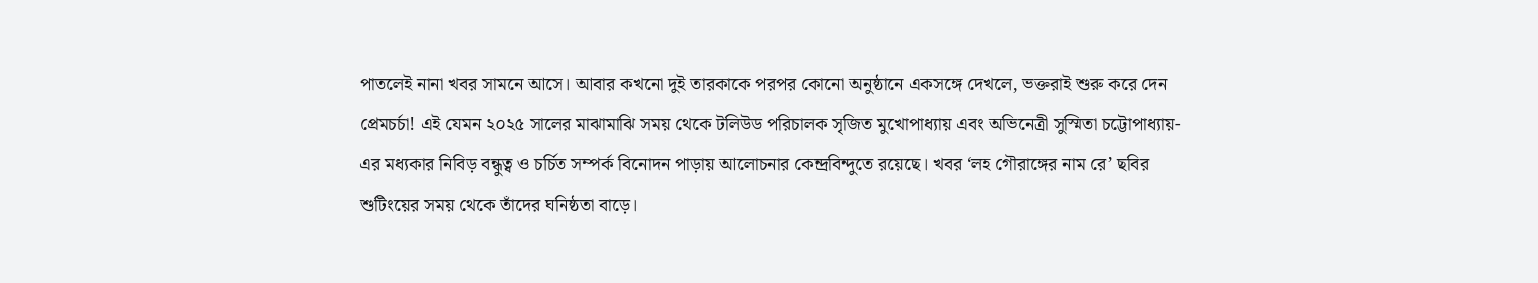পাতলেই নানা খবর সামনে আসে। আবার কখনো দুই তারকাকে পরপর কোনো অনুষ্ঠানে একসঙ্গে দেখলে, ভক্তরাই শুরু করে দেন প্রেমচর্চা! এই যেমন ২০২৫ সালের মাঝামাঝি সময় থেকে টলিউড পরিচালক সৃজিত মুখোপাধ্যায় এবং অভিনেত্রী সুস্মিতা চট্টোপাধ্যায়-এর মধ্যকার নিবিড় বন্ধুত্ব ও চর্চিত সম্পর্ক বিনোদন পাড়ায় আলোচনার কেন্দ্রবিন্দুতে রয়েছে। খবর ‘লহ গৌরাঙ্গের নাম রে’ ছবির শুটিংয়ের সময় থেকে তাঁদের ঘনিষ্ঠতা বাড়ে।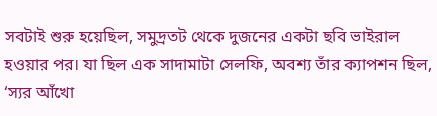সবটাই শুরু হয়েছিল, সমুদ্রতট থেকে দুজনের একটা ছবি ভাইরাল হওয়ার পর। যা ছিল এক সাদামাটা সেলফি, অবশ্য তাঁর ক্যাপশন ছিল, ‘স্যর আঁখো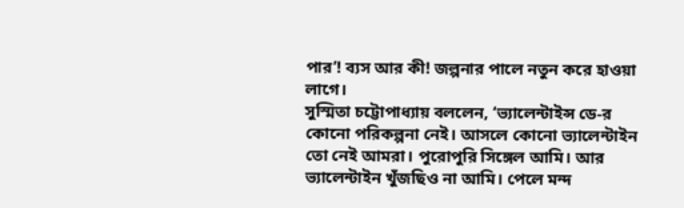পার’! ব্যস আর কী! জল্পনার পালে নতুন করে হাওয়া লাগে।
সুস্মিতা চট্টোপাধ্যায় বললেন, ‘ভ্যালেন্টাইন্স ডে-র কোনো পরিকল্পনা নেই। আসলে কোনো ভ্যালেন্টাইন তো নেই আমরা। পুরোপুরি সিঙ্গেল আমি। আর ভ্যালেন্টাইন খুঁজছিও না আমি। পেলে মন্দ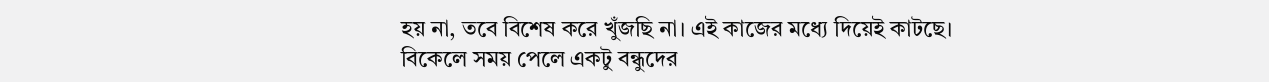হয় না, তবে বিশেষ করে খুঁজছি না। এই কাজের মধ্যে দিয়েই কাটছে। বিকেলে সময় পেলে একটু বন্ধুদের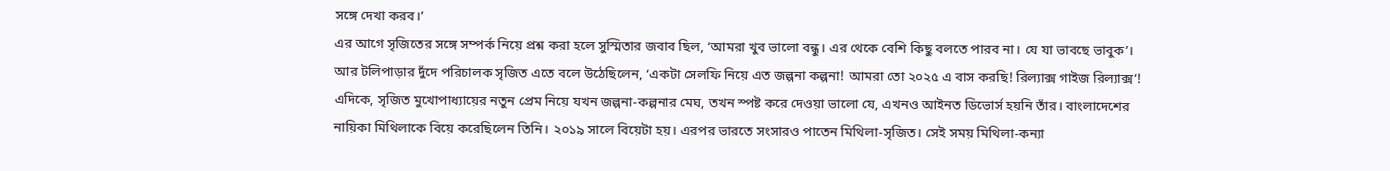সঙ্গে দেখা করব।’
এর আগে সৃজিতের সঙ্গে সম্পর্ক নিয়ে প্রশ্ন করা হলে সুস্মিতার জবাব ছিল, ‘আমরা খুব ভালো বন্ধু। এর থেকে বেশি কিছু বলতে পারব না। যে যা ভাবছে ভাবুক’। আর টলিপাড়ার দুঁদে পরিচালক সৃজিত এতে বলে উঠেছিলেন, ‘একটা সেলফি নিয়ে এত জল্পনা কল্পনা! আমরা তো ২০২৫ এ বাস করছি! রিল্যাক্স গাইজ রিল্যাক্স’!
এদিকে, সৃজিত মুখোপাধ্যায়ের নতুন প্রেম নিয়ে যখন জল্পনা-কল্পনার মেঘ, তখন স্পষ্ট করে দেওয়া ভালো যে, এখনও আইনত ডিভোর্স হয়নি তাঁর। বাংলাদেশের নায়িকা মিথিলাকে বিয়ে করেছিলেন তিনি। ২০১৯ সালে বিয়েটা হয়। এরপর ভারতে সংসারও পাতেন মিথিলা-সৃজিত। সেই সময় মিথিলা-কন্যা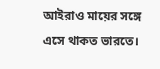আইরাও মায়ের সঙ্গে এসে থাকত ভারতে।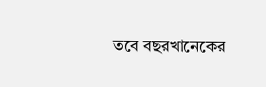তবে বছরখানেকের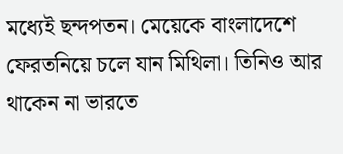মধ্যেই ছন্দপতন। মেয়েকে বাংলাদেশে ফেরতনিয়ে চলে যান মিথিলা। তিনিও আর থাকেন না ভারতে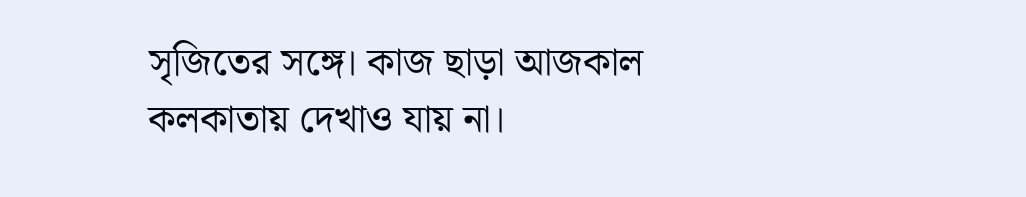সৃজিতের সঙ্গে। কাজ ছাড়া আজকাল কলকাতায় দেখাও যায় না।